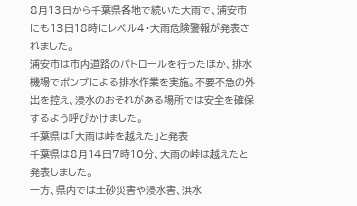8月13日から千葉県各地で続いた大雨で、浦安市にも13日18時にレベル4・大雨危険警報が発表されました。
浦安市は市内道路のパトロールを行ったほか、排水機場でポンプによる排水作業を実施。不要不急の外出を控え、浸水のおそれがある場所では安全を確保するよう呼びかけました。
千葉県は「大雨は峠を越えた」と発表
千葉県は8月14日7時10分、大雨の峠は越えたと発表しました。
一方、県内では土砂災害や浸水害、洪水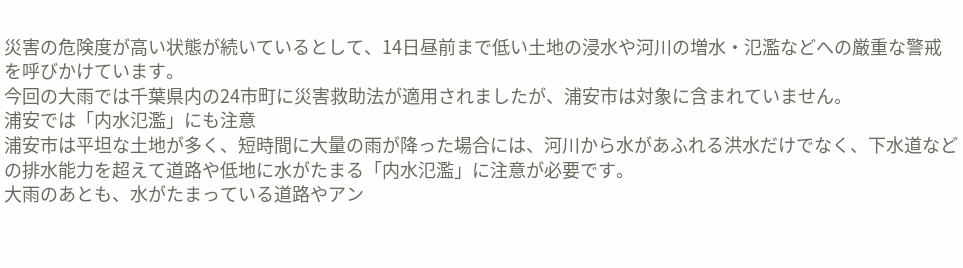災害の危険度が高い状態が続いているとして、14日昼前まで低い土地の浸水や河川の増水・氾濫などへの厳重な警戒を呼びかけています。
今回の大雨では千葉県内の24市町に災害救助法が適用されましたが、浦安市は対象に含まれていません。
浦安では「内水氾濫」にも注意
浦安市は平坦な土地が多く、短時間に大量の雨が降った場合には、河川から水があふれる洪水だけでなく、下水道などの排水能力を超えて道路や低地に水がたまる「内水氾濫」に注意が必要です。
大雨のあとも、水がたまっている道路やアン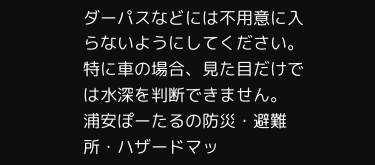ダーパスなどには不用意に入らないようにしてください。特に車の場合、見た目だけでは水深を判断できません。
浦安ぽーたるの防災・避難所・ハザードマッ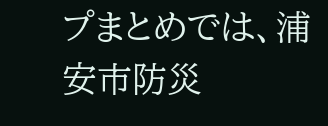プまとめでは、浦安市防災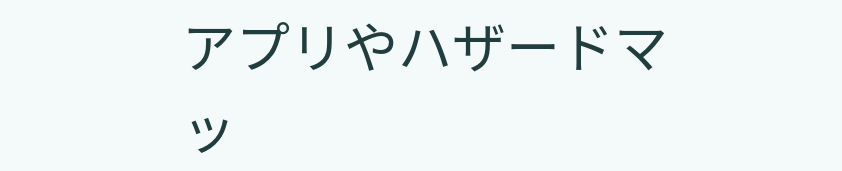アプリやハザードマッ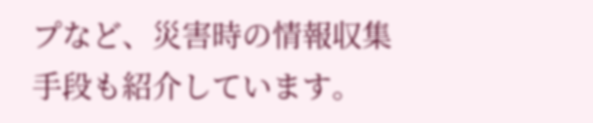プなど、災害時の情報収集手段も紹介しています。